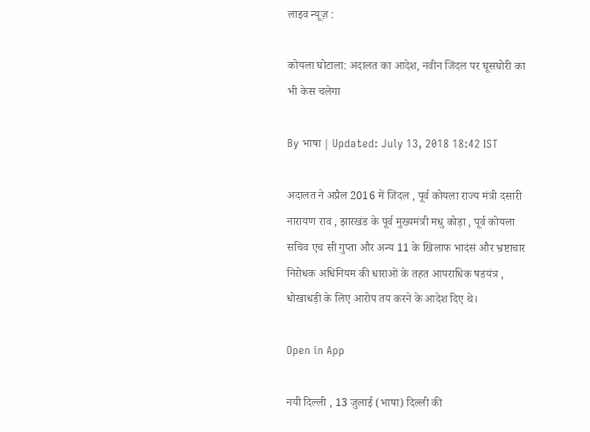लाइव न्यूज़ :

कोयला घोटाला: अदालत का आदेश, नवीन जिंदल पर घूसघोरी का भी केस चलेगा

By भाषा | Updated: July 13, 2018 18:42 IST

अदालत ने अप्रैल 2016 में जिंदल , पूर्व कोयला राज्य मंत्री दसारी नारायण राव , झारखंड के पूर्व मुख्यमंत्री मधु कोड़ा , पूर्व कोयला सचिव एच सी गुप्ता और अन्य 11 के खिलाफ भादंसं और भ्रष्टाचार निरोधक अधिनियम की धाराओं के तहत आपराधिक षडयंत्र , धोखाधड़ी के लिए आरोप तय करने के आदेश दिए थे।

Open in App

नयी दिल्ली , 13 जुलाई (भाषा) दिल्ली की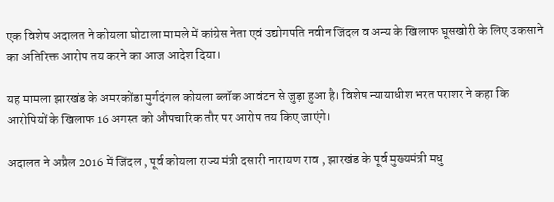एक विशेष अदालत ने कोयला घोटाला मामले में कांग्रेस नेता एवं उद्योगपति नवीन जिंदल व अन्य के खिलाफ घूसखोरी के लिए उकसाने का अतिरिक्त आरोप तय करने का आज आदेश दिया।

यह मामला झारखंड के अमरकोंडा मुर्गदंगल कोयला ब्लॉक आवंटन से जुड़ा हुआ है। विशेष न्यायाधीश भरत पराशर ने कहा कि आरोपियों के खिलाफ 16 अगस्त को औपचारिक तौर पर आरोप तय किए जाएंगे।

अदालत ने अप्रैल 2016 में जिंदल , पूर्व कोयला राज्य मंत्री दसारी नारायण राव , झारखंड के पूर्व मुख्यमंत्री मधु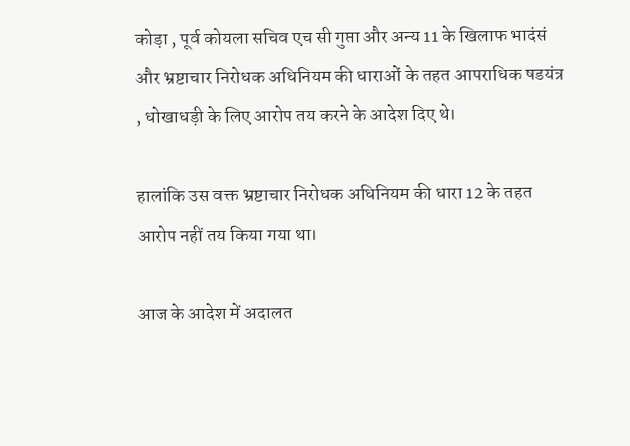कोड़ा , पूर्व कोयला सचिव एच सी गुप्ता और अन्य 11 के खिलाफ भादंसं और भ्रष्टाचार निरोधक अधिनियम की धाराओं के तहत आपराधिक षडयंत्र , धोखाधड़ी के लिए आरोप तय करने के आदेश दिए थे।

हालांकि उस वक्त भ्रष्टाचार निरोधक अधिनियम की धारा 12 के तहत आरोप नहीं तय किया गया था।

आज के आदेश में अदालत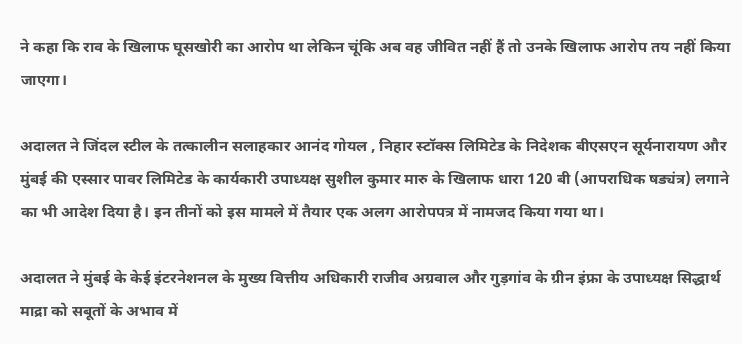ने कहा कि राव के खिलाफ घूसखोरी का आरोप था लेकिन चूंकि अब वह जीवित नहीं हैं तो उनके खिलाफ आरोप तय नहीं किया जाएगा।

अदालत ने जिंदल स्टील के तत्कालीन सलाहकार आनंद गोयल , निहार स्टॉक्स लिमिटेड के निदेशक बीएसएन सूर्यनारायण और मुंबई की एस्सार पावर लिमिटेड के कार्यकारी उपाध्यक्ष सुशील कुमार मारु के खिलाफ धारा 120 बी (आपराधिक षड्यंत्र) लगाने का भी आदेश दिया है। इन तीनों को इस मामले में तैयार एक अलग आरोपपत्र में नामजद किया गया था।

अदालत ने मुंबई के केई इंटरनेशनल के मुख्य वित्तीय अधिकारी राजीव अग्रवाल और गुड़गांव के ग्रीन इंफ्रा के उपाध्यक्ष सिद्धार्थ माद्रा को सबूतों के अभाव में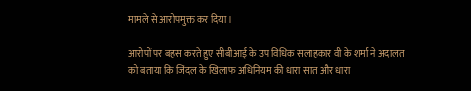मामले से आरोपमुक्त कर दिया।

आरोपों पर बहस करते हुए सीबीआई के उप विधिक सलाहकार वी के शर्मा ने अदालत को बताया कि जिंदल के खिलाफ अधिनियम की धारा सात और धारा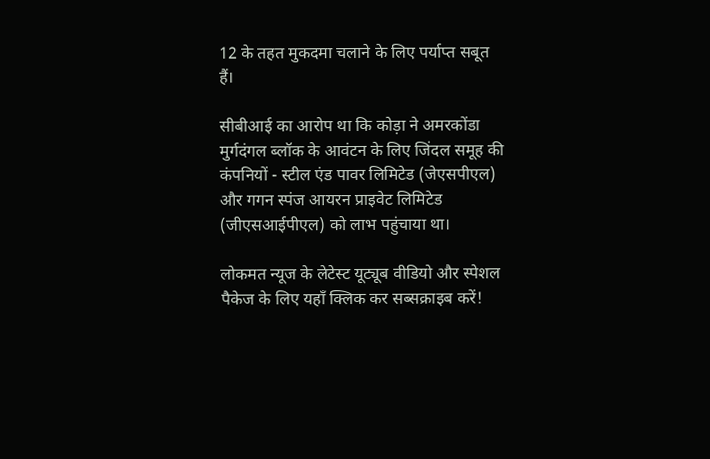12 के तहत मुकदमा चलाने के लिए पर्याप्त सबूत हैं।

सीबीआई का आरोप था कि कोड़ा ने अमरकोंडा मुर्गदंगल ब्लॉक के आवंटन के लिए जिंदल समूह की कंपनियों - स्टील एंड पावर लिमिटेड (जेएसपीएल) और गगन स्पंज आयरन प्राइवेट लिमिटेड (जीएसआईपीएल) को लाभ पहुंचाया था।

लोकमत न्यूज के लेटेस्ट यूट्यूब वीडियो और स्पेशल पैकेज के लिए यहाँ क्लिक कर सब्सक्राइब करें!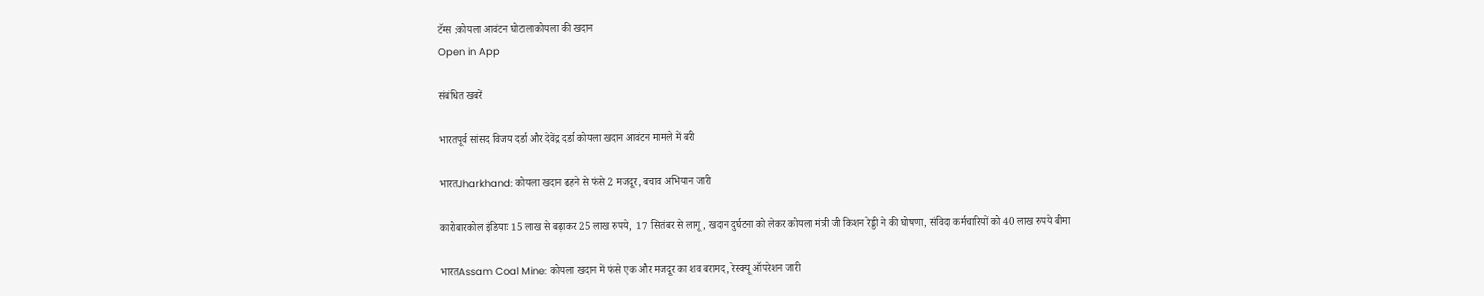टॅग्स :कोयला आवंटन घोटालाकोयला की खदान
Open in App

संबंधित खबरें

भारतपूर्व सांसद विजय दर्डा और देवेंद्र दर्डा कोयला खदान आवंटन मामले में बरी

भारतJharkhand: कोयला खदान ढहने से फंसे 2 मजदूर, बचाव अभियान जारी

कारोबारकोल इंडियाः 15 लाख से बढ़ाकर 25 लाख रुपये,  17 सितंबर से लागू, खदान दुर्घटना को लेकर कोयला मंत्री जी किशन रेड्डी ने की घोषणा, संविदा कर्मचारियों को 40 लाख रुपये बीमा

भारतAssam Coal Mine: कोयला खदान में फंसे एक और मजदूर का शव बरामद, रेस्क्यू ऑपरेशन जारी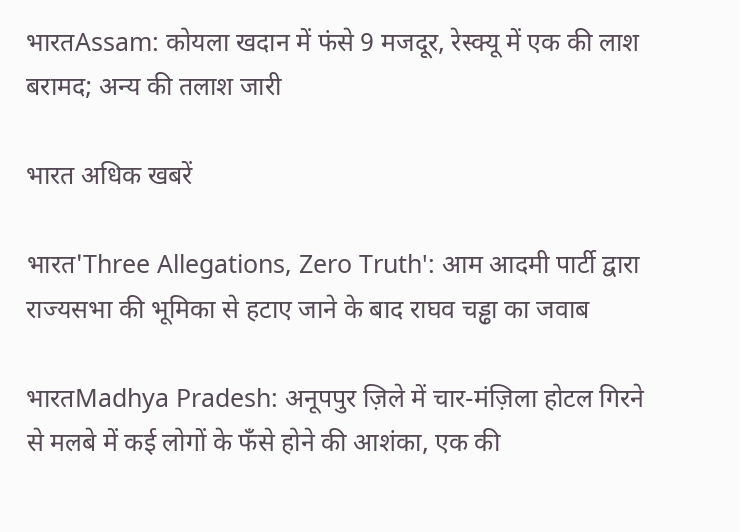भारतAssam: कोयला खदान में फंसे 9 मजदूर, रेस्क्यू में एक की लाश बरामद; अन्य की तलाश जारी

भारत अधिक खबरें

भारत'Three Allegations, Zero Truth': आम आदमी पार्टी द्वारा राज्यसभा की भूमिका से हटाए जाने के बाद राघव चड्ढा का जवाब

भारतMadhya Pradesh: अनूपपुर ज़िले में चार-मंज़िला होटल गिरने से मलबे में कई लोगों के फँसे होने की आशंका, एक की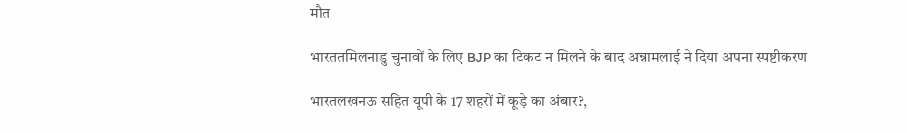मौत

भारततमिलनाडु चुनावों के लिए BJP का टिकट न मिलने के बाद अन्नामलाई ने दिया अपना स्पष्टीकरण

भारतलखनऊ सहित यूपी के 17 शहरों में कूड़े का अंबार?,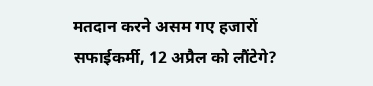मतदान करने असम गए हजारों सफाईकर्मी, 12 अप्रैल को लौंटेगे?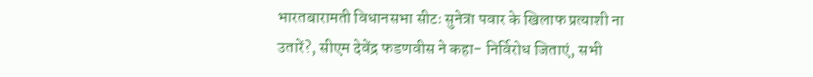भारतबारामती विधानसभा सीटः सुनेत्रा पवार के खिलाफ प्रत्याशी ना उतारें?, सीएम देवेंद्र फडणवीस ने कहा- निर्विरोध जिताएं, सभी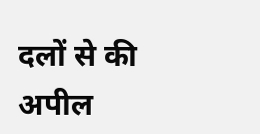दलों से की अपील